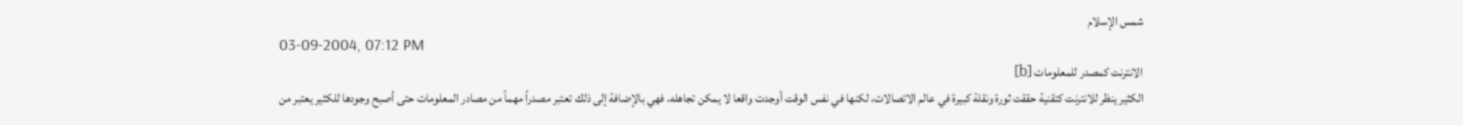شمس الإسلام
03-09-2004, 07:12 PM
الانترنت كمصدر للمعلومات [b]
الكثير ينظر للانترنت كتقنية حققت ثورة ونقلة كبيرة في عالم الاتصالات، لكنها في نفس الوقت أوجدت واقعا لا يمكن تجاهله، فهي بالإضافة إلى ذلك تعتبر مصدراً مهماً من مصادر المعلومات حتى أصبح وجودها للكثير يعتبر من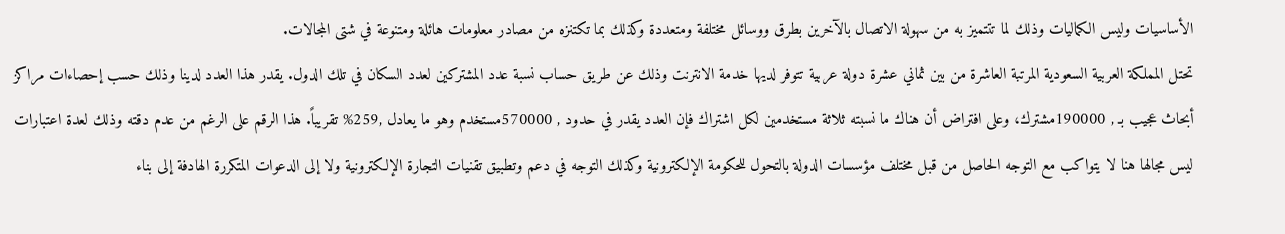الأساسيات وليس الكماليات وذلك لما تتتميز به من سهولة الاتصال بالآخرين بطرق ووسائل مختلفة ومتعددة وكذلك بما تكتنزه من مصادر معلومات هائلة ومتنوعة في شتى المجالات.
تحتل المملكة العربية السعودية المرتبة العاشرة من بين ثماني عشرة دولة عربية تتوفر لديها خدمة الانترنت وذلك عن طريق حساب نسبة عدد المشتركين لعدد السكان في تلك الدول. يقدر هذا العدد لدينا وذلك حسب إحصاءات مراكز أبحاث عجيب بـ , 190000مشترك، وعلى افتراض أن هناك ما نسبته ثلاثة مستخدمين لكل اشتراك فإن العدد يقدر في حدود , 570000مستخدم وهو ما يعادل ,259% تقريباً. هذا الرقم على الرغم من عدم دقته وذلك لعدة اعتبارات ليس مجالها هنا لا يتواكب مع التوجه الحاصل من قبل مختلف مؤسسات الدولة بالتحول للحكومة الإلكترونية وكذلك التوجه في دعم وتطبيق تقنيات التجارة الإلكترونية ولا إلى الدعوات المتكررة الهادفة إلى بناء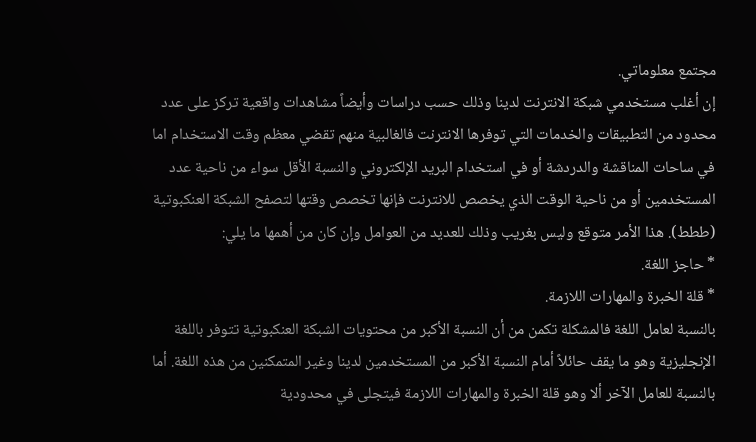مجتمع معلوماتي.
إن أغلب مستخدمي شبكة الانترنت لدينا وذلك حسب دراسات وأيضاً مشاهدات واقعية تركز على عدد محدود من التطبيقات والخدمات التي توفرها الانترنت فالغالبية منهم تقضي معظم وقت الاستخدام اما في ساحات المناقشة والدردشة أو في استخدام البريد الإلكتروني والنسبة الأقل سواء من ناحية عدد المستخدمين أو من ناحية الوقت الذي يخصص للانترنت فإنها تخصص وقتها لتصفح الشبكة العنكبوتية (ططط). هذا الأمر متوقع وليس بغريب وذلك للعديد من العوامل وإن كان من أهمها ما يلي:
* حاجز اللغة.
* قلة الخبرة والمهارات اللازمة.
بالنسبة لعامل اللغة فالمشكلة تكمن من أن النسبة الأكبر من محتويات الشبكة العنكبوتية تتوفر باللغة الإنجليزية وهو ما يقف حائلاً أمام النسبة الأكبر من المستخدمين لدينا وغير المتمكنين من هذه اللغة. أما بالنسبة للعامل الآخر ألا وهو قلة الخبرة والمهارات اللازمة فيتجلى في محدودية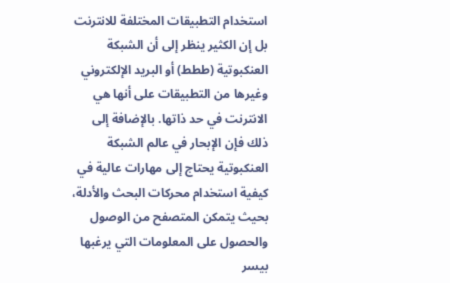استخدام التطبيقات المختلفة للانترنت بل إن الكثير ينظر إلى أن الشبكة العنكبوتية (ططط) أو البريد الإلكتروني وغيرها من التطبيقات على أنها هي الانترنت في حد ذاتها. بالإضافة إلى ذلك فإن الإبحار في عالم الشبكة العنكبوتية يحتاج إلى مهارات عالية في كيفية استخدام محركات البحث والأدلة، بحيث يتمكن المتصفح من الوصول والحصول على المعلومات التي يرغبها بيسر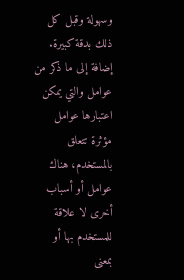وسهولة وقبل كل ذلك بدقة كبيرة.
إضافة إلى ما ذكر من عوامل والتي يمكن اعتبارها عوامل مؤثرة تتعلق بالمستخدم، هناك عوامل أو أسباب أخرى لا علاقة للمستخدم بها أو بمعنى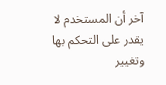آخر أن المستخدم لا يقدر على التحكم بها وتغيير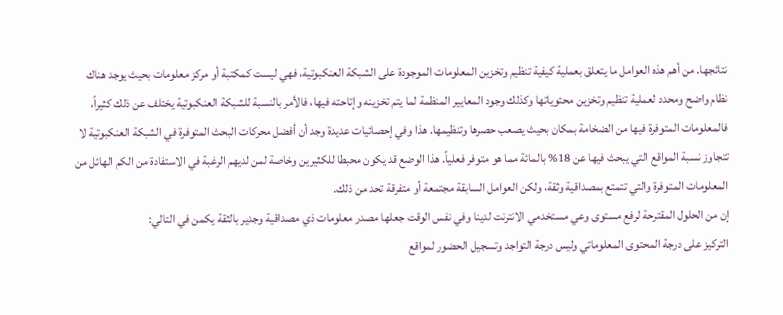نتائجها. من أهم هذه العوامل ما يتعلق بعملية كيفية تنظيم وتخزين المعلومات الموجودة على الشبكة العنكبوتية، فهي ليست كمكتبة أو مركز معلومات بحيث يوجد هناك نظام واضح ومحدد لعملية تنظيم وتخزين محتوياتها وكذلك وجود المعايير المنظمة لما يتم تخزينه وإتاحته فيها، فالأمر بالنسبة للشبكة العنكبوتية يختلف عن ذلك كثيراً، فالمعلومات المتوفرة فيها من الضخامة بمكان بحيث يصعب حصرها وتنظيمها. هذا وفي إحصائيات عديدة وجد أن أفضل محركات البحث المتوفرة في الشبكة العنكبوتية لا تتجاوز نسبة المواقع التي يبحث فيها عن 18% بالمائة مما هو متوفر فعلياً. هذا الوضع قد يكون محبطا للكثيرين وخاصة لمن لديهم الرغبة في الاستفادة من الكم الهائل من المعلومات المتوفرة والتي تتمتع بمصداقية وثقة، ولكن العوامل السابقة مجتمعة أو متفرقة تحد من ذلك.
إن من الحلول المقترحة لرفع مستوى وعي مستخدمي الانترنت لدينا وفي نفس الوقت جعلها مصدر معلومات ذي مصداقية وجدير بالثقة يكمن في التالي:
التركيز على درجة المحتوى المعلوماتي وليس درجة التواجد وتسجيل الحضور لمواقع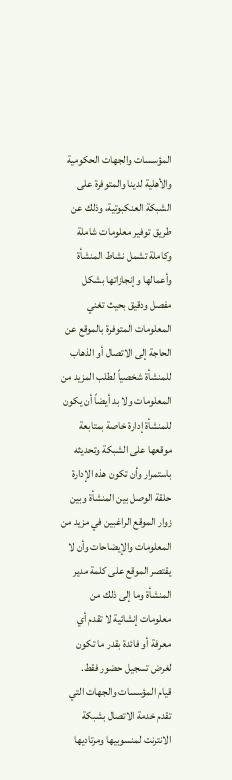المؤسسات والجهات الحكومية والأهلية لدينا والمتوفرة على الشبكة العنكبوتية، وذلك عن طريق توفير معلومات شاملة وكاملة تشمل نشاط المنشأة وأعمالها وإنجازاتها بشكل مفصل ودقيق بحيث تغني المعلومات المتوفرة بالموقع عن الحاجة إلى الاتصال أو الذهاب للمنشأة شخصياً لطلب المزيد من المعلومات ولا بد أيضاً أن يكون للمنشأة إدارة خاصة بمتابعة موقعها على الشبكة وتحديثه باستمرار وأن تكون هذه الإدارة حلقة الوصل بين المنشأة وبين زوار الموقع الراغبين في مزيد من المعلومات والإيضاحات وأن لا يقتصر الموقع على كلمة مدير المنشأة وما إلى ذلك من معلومات إنشائية لا تقدم أي معرفة أو فائدة بقدر ما تكون لغرض تسجيل حضور فقط.
قيام المؤسسات والجهات التي تقدم خدمة الاتصال بشبكة الانترنت لمنسوبيها ومرتاديها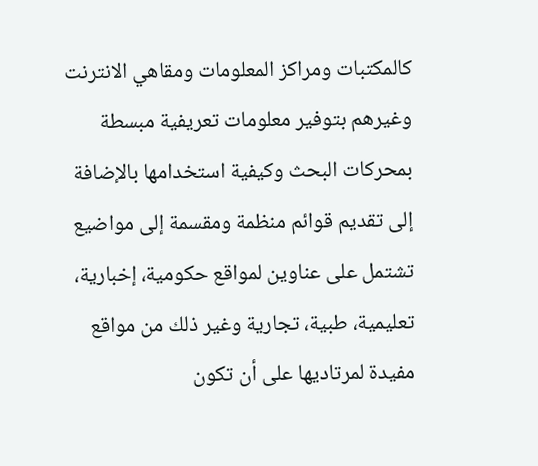كالمكتبات ومراكز المعلومات ومقاهي الانترنت وغيرهم بتوفير معلومات تعريفية مبسطة بمحركات البحث وكيفية استخدامها بالإضافة إلى تقديم قوائم منظمة ومقسمة إلى مواضيع تشتمل على عناوين لمواقع حكومية، إخبارية، تعليمية، طبية، تجارية وغير ذلك من مواقع مفيدة لمرتاديها على أن تكون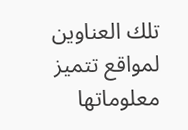تلك العناوين لمواقع تتميز معلوماتها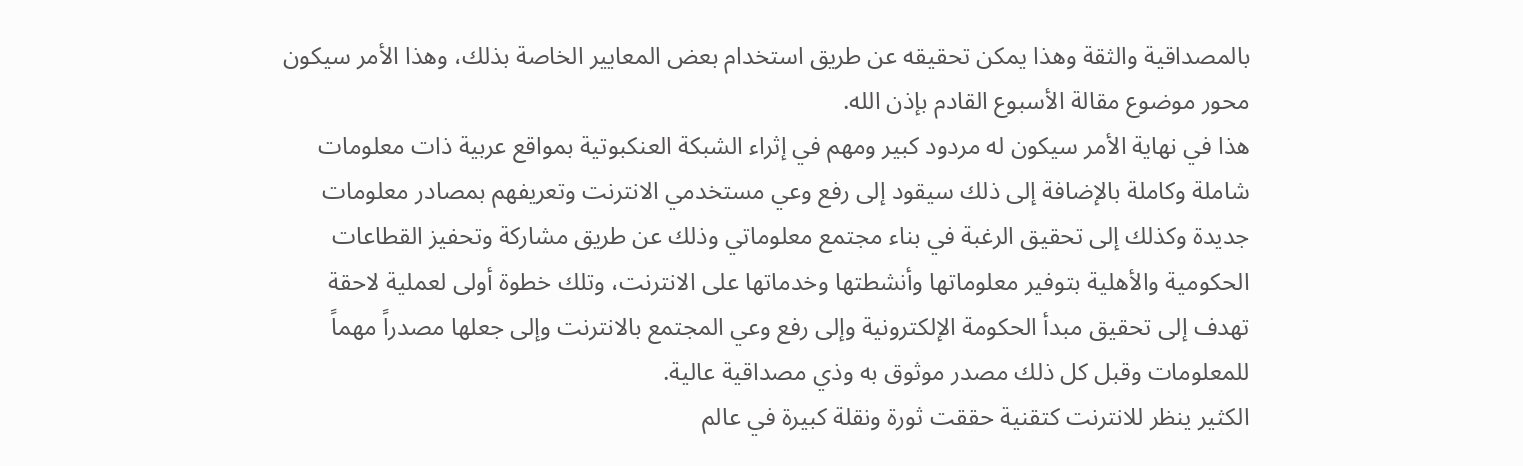بالمصداقية والثقة وهذا يمكن تحقيقه عن طريق استخدام بعض المعايير الخاصة بذلك، وهذا الأمر سيكون محور موضوع مقالة الأسبوع القادم بإذن الله.
هذا في نهاية الأمر سيكون له مردود كبير ومهم في إثراء الشبكة العنكبوتية بمواقع عربية ذات معلومات شاملة وكاملة بالإضافة إلى ذلك سيقود إلى رفع وعي مستخدمي الانترنت وتعريفهم بمصادر معلومات جديدة وكذلك إلى تحقيق الرغبة في بناء مجتمع معلوماتي وذلك عن طريق مشاركة وتحفيز القطاعات الحكومية والأهلية بتوفير معلوماتها وأنشطتها وخدماتها على الانترنت، وتلك خطوة أولى لعملية لاحقة تهدف إلى تحقيق مبدأ الحكومة الإلكترونية وإلى رفع وعي المجتمع بالانترنت وإلى جعلها مصدراً مهماً للمعلومات وقبل كل ذلك مصدر موثوق به وذي مصداقية عالية.
الكثير ينظر للانترنت كتقنية حققت ثورة ونقلة كبيرة في عالم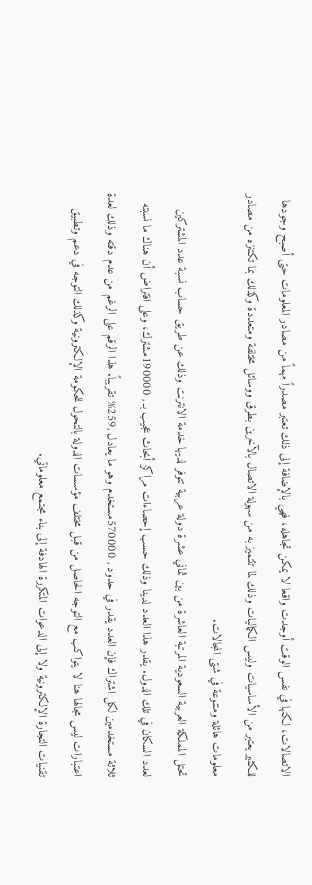الاتصالات، لكنها في نفس الوقت أوجدت واقعا لا يمكن تجاهله، فهي بالإضافة إلى ذلك تعتبر مصدراً مهماً من مصادر المعلومات حتى أصبح وجودها للكثير يعتبر من الأساسيات وليس الكماليات وذلك لما تتتميز به من سهولة الاتصال بالآخرين بطرق ووسائل مختلفة ومتعددة وكذلك بما تكتنزه من مصادر معلومات هائلة ومتنوعة في شتى المجالات.
تحتل المملكة العربية السعودية المرتبة العاشرة من بين ثماني عشرة دولة عربية تتوفر لديها خدمة الانترنت وذلك عن طريق حساب نسبة عدد المشتركين لعدد السكان في تلك الدول. يقدر هذا العدد لدينا وذلك حسب إحصاءات مراكز أبحاث عجيب بـ , 190000مشترك، وعلى افتراض أن هناك ما نسبته ثلاثة مستخدمين لكل اشتراك فإن العدد يقدر في حدود , 570000مستخدم وهو ما يعادل ,259% تقريباً. هذا الرقم على الرغم من عدم دقته وذلك لعدة اعتبارات ليس مجالها هنا لا يتواكب مع التوجه الحاصل من قبل مختلف مؤسسات الدولة بالتحول للحكومة الإلكترونية وكذلك التوجه في دعم وتطبيق تقنيات التجارة الإلكترونية ولا إلى الدعوات المتكررة الهادفة إلى بناء مجتمع معلوماتي.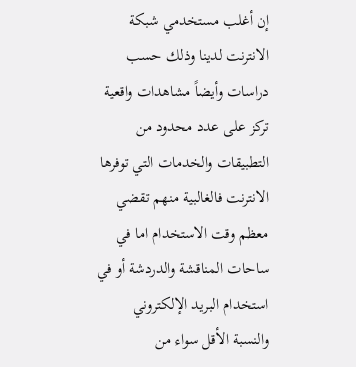إن أغلب مستخدمي شبكة الانترنت لدينا وذلك حسب دراسات وأيضاً مشاهدات واقعية تركز على عدد محدود من التطبيقات والخدمات التي توفرها الانترنت فالغالبية منهم تقضي معظم وقت الاستخدام اما في ساحات المناقشة والدردشة أو في استخدام البريد الإلكتروني والنسبة الأقل سواء من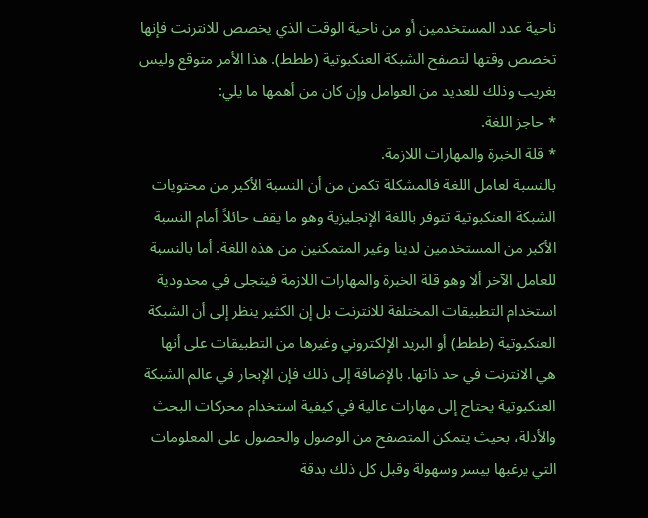ناحية عدد المستخدمين أو من ناحية الوقت الذي يخصص للانترنت فإنها تخصص وقتها لتصفح الشبكة العنكبوتية (ططط). هذا الأمر متوقع وليس بغريب وذلك للعديد من العوامل وإن كان من أهمها ما يلي:
* حاجز اللغة.
* قلة الخبرة والمهارات اللازمة.
بالنسبة لعامل اللغة فالمشكلة تكمن من أن النسبة الأكبر من محتويات الشبكة العنكبوتية تتوفر باللغة الإنجليزية وهو ما يقف حائلاً أمام النسبة الأكبر من المستخدمين لدينا وغير المتمكنين من هذه اللغة. أما بالنسبة للعامل الآخر ألا وهو قلة الخبرة والمهارات اللازمة فيتجلى في محدودية استخدام التطبيقات المختلفة للانترنت بل إن الكثير ينظر إلى أن الشبكة العنكبوتية (ططط) أو البريد الإلكتروني وغيرها من التطبيقات على أنها هي الانترنت في حد ذاتها. بالإضافة إلى ذلك فإن الإبحار في عالم الشبكة العنكبوتية يحتاج إلى مهارات عالية في كيفية استخدام محركات البحث والأدلة، بحيث يتمكن المتصفح من الوصول والحصول على المعلومات التي يرغبها بيسر وسهولة وقبل كل ذلك بدقة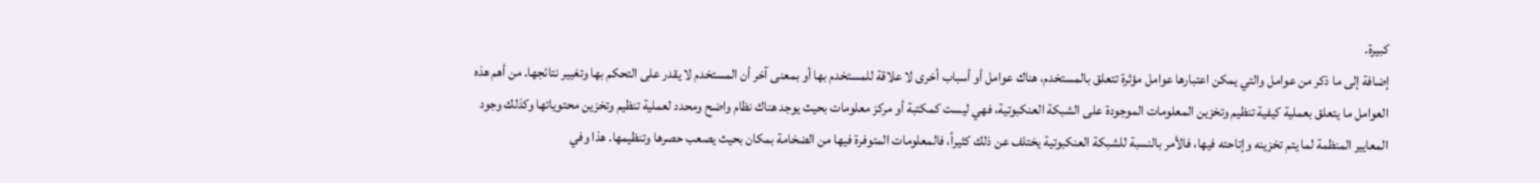كبيرة.
إضافة إلى ما ذكر من عوامل والتي يمكن اعتبارها عوامل مؤثرة تتعلق بالمستخدم، هناك عوامل أو أسباب أخرى لا علاقة للمستخدم بها أو بمعنى آخر أن المستخدم لا يقدر على التحكم بها وتغيير نتائجها. من أهم هذه العوامل ما يتعلق بعملية كيفية تنظيم وتخزين المعلومات الموجودة على الشبكة العنكبوتية، فهي ليست كمكتبة أو مركز معلومات بحيث يوجد هناك نظام واضح ومحدد لعملية تنظيم وتخزين محتوياتها وكذلك وجود المعايير المنظمة لما يتم تخزينه وإتاحته فيها، فالأمر بالنسبة للشبكة العنكبوتية يختلف عن ذلك كثيراً، فالمعلومات المتوفرة فيها من الضخامة بمكان بحيث يصعب حصرها وتنظيمها. هذا وفي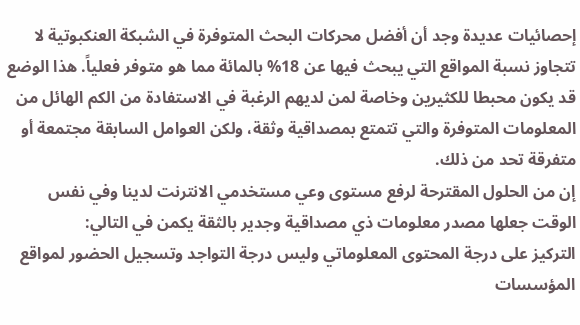إحصائيات عديدة وجد أن أفضل محركات البحث المتوفرة في الشبكة العنكبوتية لا تتجاوز نسبة المواقع التي يبحث فيها عن 18% بالمائة مما هو متوفر فعلياً. هذا الوضع قد يكون محبطا للكثيرين وخاصة لمن لديهم الرغبة في الاستفادة من الكم الهائل من المعلومات المتوفرة والتي تتمتع بمصداقية وثقة، ولكن العوامل السابقة مجتمعة أو متفرقة تحد من ذلك.
إن من الحلول المقترحة لرفع مستوى وعي مستخدمي الانترنت لدينا وفي نفس الوقت جعلها مصدر معلومات ذي مصداقية وجدير بالثقة يكمن في التالي:
التركيز على درجة المحتوى المعلوماتي وليس درجة التواجد وتسجيل الحضور لمواقع المؤسسات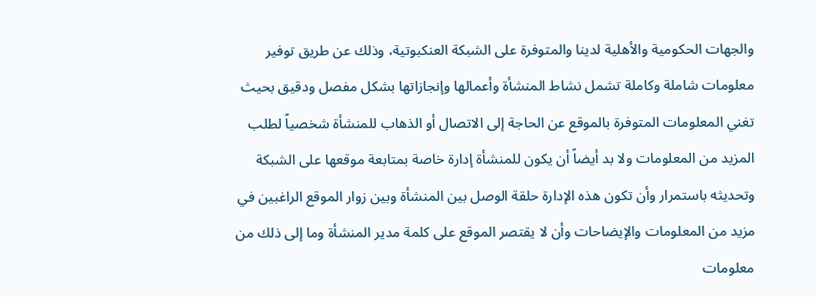والجهات الحكومية والأهلية لدينا والمتوفرة على الشبكة العنكبوتية، وذلك عن طريق توفير معلومات شاملة وكاملة تشمل نشاط المنشأة وأعمالها وإنجازاتها بشكل مفصل ودقيق بحيث تغني المعلومات المتوفرة بالموقع عن الحاجة إلى الاتصال أو الذهاب للمنشأة شخصياً لطلب المزيد من المعلومات ولا بد أيضاً أن يكون للمنشأة إدارة خاصة بمتابعة موقعها على الشبكة وتحديثه باستمرار وأن تكون هذه الإدارة حلقة الوصل بين المنشأة وبين زوار الموقع الراغبين في مزيد من المعلومات والإيضاحات وأن لا يقتصر الموقع على كلمة مدير المنشأة وما إلى ذلك من معلومات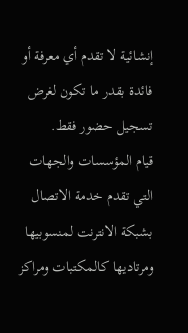إنشائية لا تقدم أي معرفة أو فائدة بقدر ما تكون لغرض تسجيل حضور فقط.
قيام المؤسسات والجهات التي تقدم خدمة الاتصال بشبكة الانترنت لمنسوبيها ومرتاديها كالمكتبات ومراكز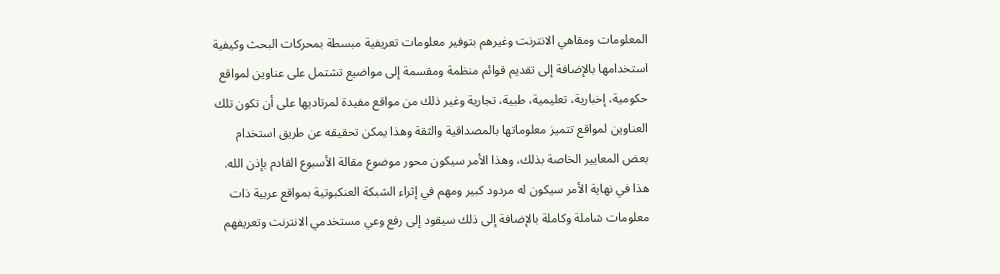المعلومات ومقاهي الانترنت وغيرهم بتوفير معلومات تعريفية مبسطة بمحركات البحث وكيفية استخدامها بالإضافة إلى تقديم قوائم منظمة ومقسمة إلى مواضيع تشتمل على عناوين لمواقع حكومية، إخبارية، تعليمية، طبية، تجارية وغير ذلك من مواقع مفيدة لمرتاديها على أن تكون تلك العناوين لمواقع تتميز معلوماتها بالمصداقية والثقة وهذا يمكن تحقيقه عن طريق استخدام بعض المعايير الخاصة بذلك، وهذا الأمر سيكون محور موضوع مقالة الأسبوع القادم بإذن الله.
هذا في نهاية الأمر سيكون له مردود كبير ومهم في إثراء الشبكة العنكبوتية بمواقع عربية ذات معلومات شاملة وكاملة بالإضافة إلى ذلك سيقود إلى رفع وعي مستخدمي الانترنت وتعريفهم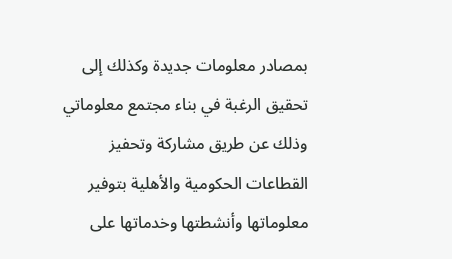بمصادر معلومات جديدة وكذلك إلى تحقيق الرغبة في بناء مجتمع معلوماتي وذلك عن طريق مشاركة وتحفيز القطاعات الحكومية والأهلية بتوفير معلوماتها وأنشطتها وخدماتها على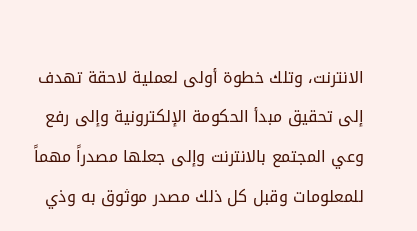الانترنت، وتلك خطوة أولى لعملية لاحقة تهدف إلى تحقيق مبدأ الحكومة الإلكترونية وإلى رفع وعي المجتمع بالانترنت وإلى جعلها مصدراً مهماً للمعلومات وقبل كل ذلك مصدر موثوق به وذي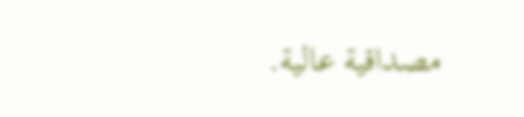مصداقية عالية.